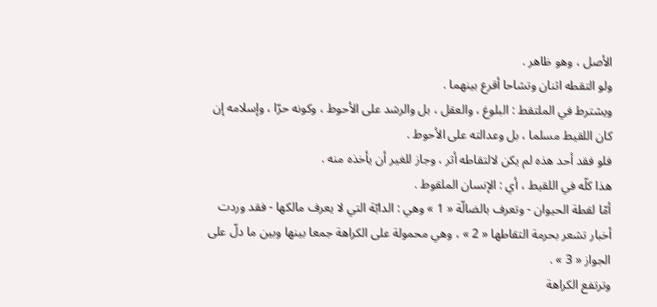الأصل ، وهو ظاهر .
ولو التقطه اثنان وتشاحا أقرع بينهما .
ويشترط في الملتقط : البلوغ ، والعقل ، بل والرشد على الأحوط ، وكونه حرّا ، وإسلامه إن كان اللقيط مسلما ، بل وعدالته على الأحوط .
فلو فقد أحد هذه لم يكن لالتقاطه أثر ، وجاز للغير أن يأخذه منه .
هذا كلّه في اللقيط ، أي : الإنسان الملقوط .
أمّا لقطة الحيوان - وتعرف بالضالّة « 1 » وهي : الدابّة التي لا يعرف مالكها - فقد وردت أخبار تشعر بحرمة التقاطها « 2 » ، وهي محمولة على الكراهة جمعا بينها وبين ما دلّ على الجواز « 3 » .
وترتفع الكراهة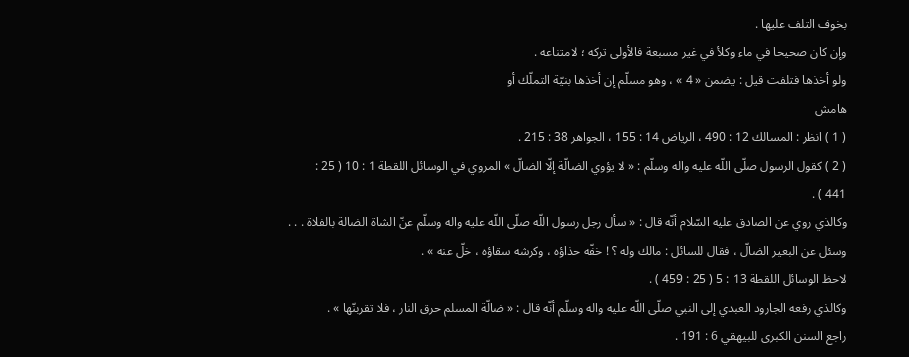بخوف التلف عليها .
وإن كان صحيحا في ماء وكلأ في غير مسبعة فالأولى تركه ؛ لامتناعه .
ولو أخذها فتلفت قيل : يضمن « 4 » ، وهو مسلّم إن أخذها بنيّة التملّك أو
هامش
( 1 ) انظر : المسالك 12 : 490 ، الرياض 14 : 155 ، الجواهر 38 : 215 .
( 2 ) كقول الرسول صلّى اللّه عليه واله وسلّم : « لا يؤوي الضالّة إلّا الضالّ » المروي في الوسائل اللقطة 1 : 10 ( 25 :
441 ) .
وكالذي روي عن الصادق عليه السّلام أنّه قال : « سأل رجل رسول اللّه صلّى اللّه عليه واله وسلّم عنّ الشاة الضالة بالفلاة . . .
وسئل عن البعير الضالّ ، فقال للسائل : مالك وله ؟ ! خفّه حذاؤه ، وكرشه سقاؤه ، خلّ عنه » .
لاحظ الوسائل اللقطة 13 : 5 ( 25 : 459 ) .
وكالذي رفعه الجارود العبدي إلى النبي صلّى اللّه عليه واله وسلّم أنّه قال : « ضالّة المسلم حرق النار ، فلا تقربنّها » .
راجع السنن الكبرى للبيهقي 6 : 191 .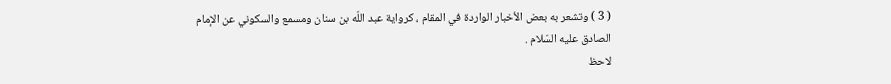( 3 ) وتشعر به بعض الأخبار الواردة في المقام ، كرواية عبد اللّه بن سنان ومسمع والسكوني عن الإمام الصادق عليه السّلام .
لاحظ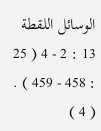الوسائل اللقطة 13 : 2 - 4 ( 25 : 458 - 459 ) .
( 4 )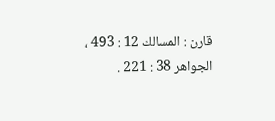قارن : المسالك 12 : 493 ، الجواهر 38 : 221 .